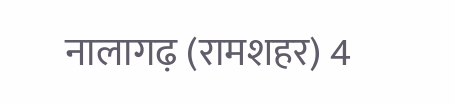नालागढ़ (रामशहर) 4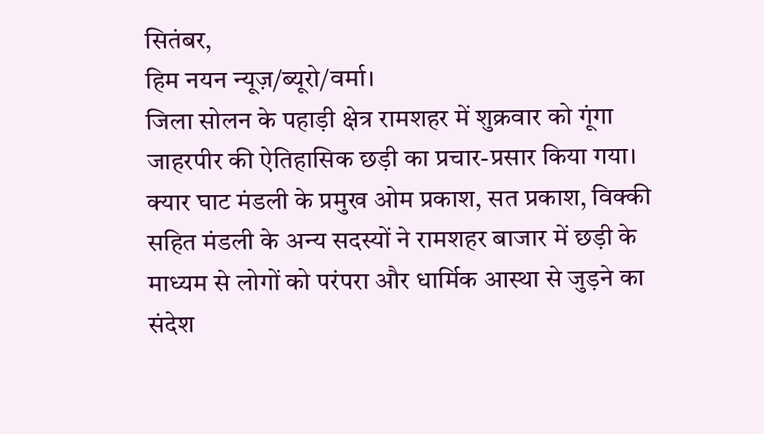सितंबर,
हिम नयन न्यूज़/ब्यूरो/वर्मा।
जिला सोलन के पहाड़ी क्षेत्र रामशहर में शुक्रवार को गूंगा जाहरपीर की ऐतिहासिक छड़ी का प्रचार-प्रसार किया गया। क्यार घाट मंडली के प्रमुख ओम प्रकाश, सत प्रकाश, विक्की सहित मंडली के अन्य सदस्यों ने रामशहर बाजार में छड़ी के माध्यम से लोगों को परंपरा और धार्मिक आस्था से जुड़ने का संदेश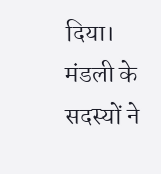दिया।
मंडली के सदस्यों ने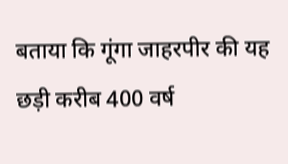बताया कि गूंगा जाहरपीर की यह छड़ी करीब 400 वर्ष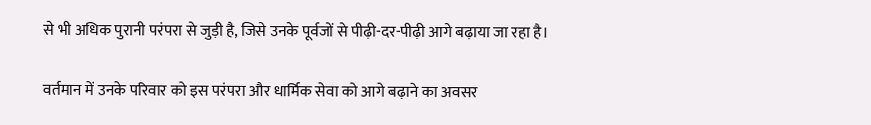से भी अधिक पुरानी परंपरा से जुड़ी है, जिसे उनके पूर्वजों से पीढ़ी-दर-पीढ़ी आगे बढ़ाया जा रहा है।

वर्तमान में उनके परिवार को इस परंपरा और धार्मिक सेवा को आगे बढ़ाने का अवसर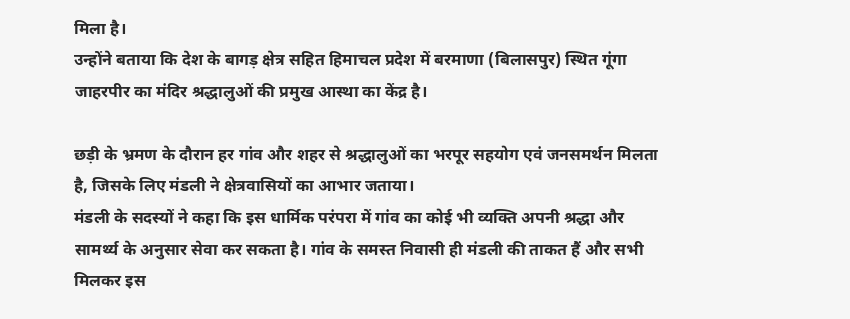मिला है।
उन्होंने बताया कि देश के बागड़ क्षेत्र सहित हिमाचल प्रदेश में बरमाणा (बिलासपुर) स्थित गूंगा जाहरपीर का मंदिर श्रद्धालुओं की प्रमुख आस्था का केंद्र है।

छड़ी के भ्रमण के दौरान हर गांव और शहर से श्रद्धालुओं का भरपूर सहयोग एवं जनसमर्थन मिलता है, जिसके लिए मंडली ने क्षेत्रवासियों का आभार जताया।
मंडली के सदस्यों ने कहा कि इस धार्मिक परंपरा में गांव का कोई भी व्यक्ति अपनी श्रद्धा और सामर्थ्य के अनुसार सेवा कर सकता है। गांव के समस्त निवासी ही मंडली की ताकत हैं और सभी मिलकर इस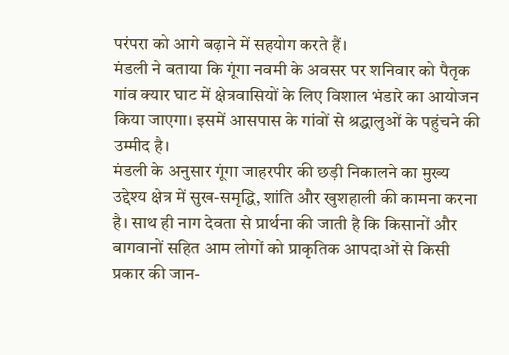परंपरा को आगे बढ़ाने में सहयोग करते हैं।
मंडली ने बताया कि गूंगा नवमी के अवसर पर शनिवार को पैतृक गांव क्यार घाट में क्षेत्रवासियों के लिए विशाल भंडारे का आयोजन किया जाएगा। इसमें आसपास के गांवों से श्रद्धालुओं के पहुंचने की उम्मीद है।
मंडली के अनुसार गूंगा जाहरपीर की छड़ी निकालने का मुख्य उद्देश्य क्षेत्र में सुख-समृद्धि, शांति और खुशहाली की कामना करना है। साथ ही नाग देवता से प्रार्थना की जाती है कि किसानों और बागवानों सहित आम लोगों को प्राकृतिक आपदाओं से किसी प्रकार की जान-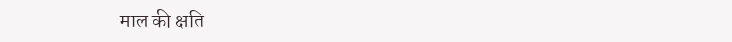माल की क्षति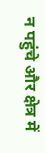न पहुंचे और क्षेत्र में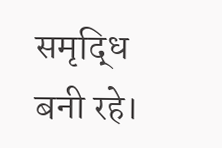समृद्धि बनी रहे।